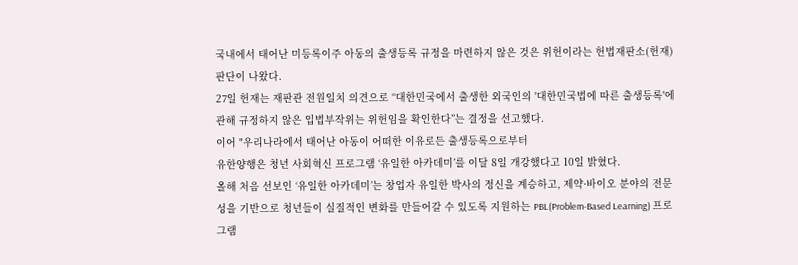국내에서 태어난 미등록이주 아동의 출생등록 규정을 마련하지 않은 것은 위헌이라는 헌법재판소(헌재) 판단이 나왔다.
27일 헌재는 재판관 전원일치 의견으로 “대한민국에서 출생한 외국인의 '대한민국법에 따른 출생등록'에 관해 규정하지 않은 입법부작위는 위헌임을 확인한다”는 결정을 선고했다.
이어 "우리나라에서 태어난 아동이 어떠한 이유로든 출생등록으로부터
유한양행은 청년 사회혁신 프로그램 ‘유일한 아카데미’를 이달 8일 개강했다고 10일 밝혔다.
올해 처음 선보인 ‘유일한 아카데미’는 창업자 유일한 박사의 정신을 계승하고, 제약·바이오 분야의 전문성을 기반으로 청년들이 실질적인 변화를 만들어갈 수 있도록 지원하는 PBL(Problem-Based Learning) 프로그램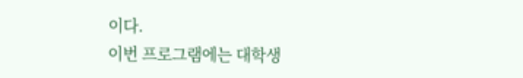이다.
이번 프로그램에는 대학생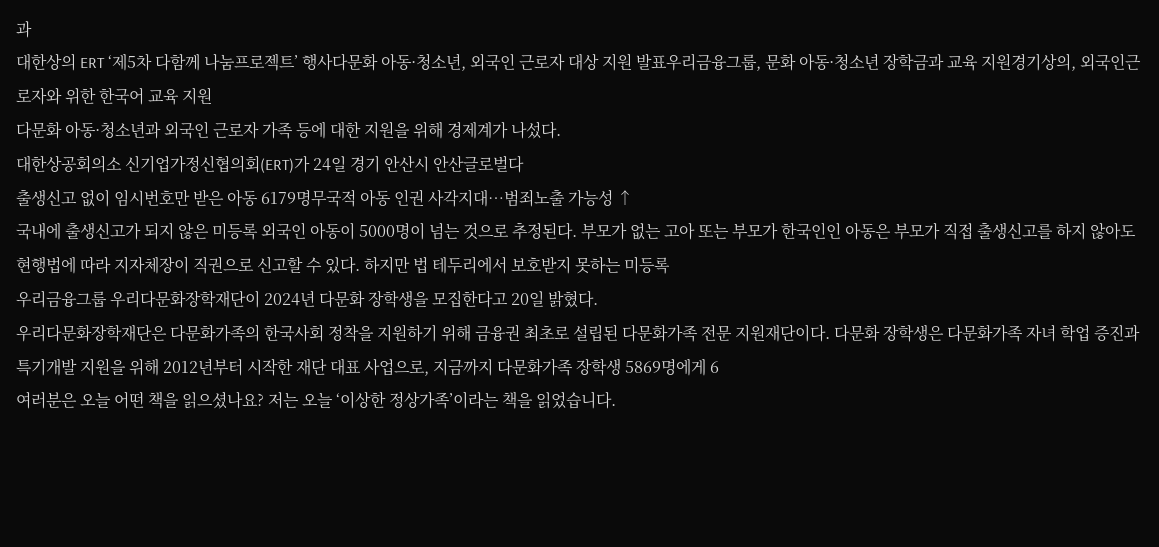과
대한상의 ERT ‘제5차 다함께 나눔프로젝트’ 행사다문화 아동·청소년, 외국인 근로자 대상 지원 발표우리금융그룹, 문화 아동·청소년 장학금과 교육 지원경기상의, 외국인근로자와 위한 한국어 교육 지원
다문화 아동·청소년과 외국인 근로자 가족 등에 대한 지원을 위해 경제계가 나섰다.
대한상공회의소 신기업가정신협의회(ERT)가 24일 경기 안산시 안산글로벌다
출생신고 없이 임시번호만 받은 아동 6179명무국적 아동 인권 사각지대…범죄노출 가능성 ↑
국내에 출생신고가 되지 않은 미등록 외국인 아동이 5000명이 넘는 것으로 추정된다. 부모가 없는 고아 또는 부모가 한국인인 아동은 부모가 직접 출생신고를 하지 않아도 현행법에 따라 지자체장이 직권으로 신고할 수 있다. 하지만 법 테두리에서 보호받지 못하는 미등록
우리금융그룹 우리다문화장학재단이 2024년 다문화 장학생을 모집한다고 20일 밝혔다.
우리다문화장학재단은 다문화가족의 한국사회 정착을 지원하기 위해 금융권 최초로 설립된 다문화가족 전문 지원재단이다. 다문화 장학생은 다문화가족 자녀 학업 증진과 특기개발 지원을 위해 2012년부터 시작한 재단 대표 사업으로, 지금까지 다문화가족 장학생 5869명에게 6
여러분은 오늘 어떤 책을 읽으셨나요? 저는 오늘 ‘이상한 정상가족’이라는 책을 읽었습니다.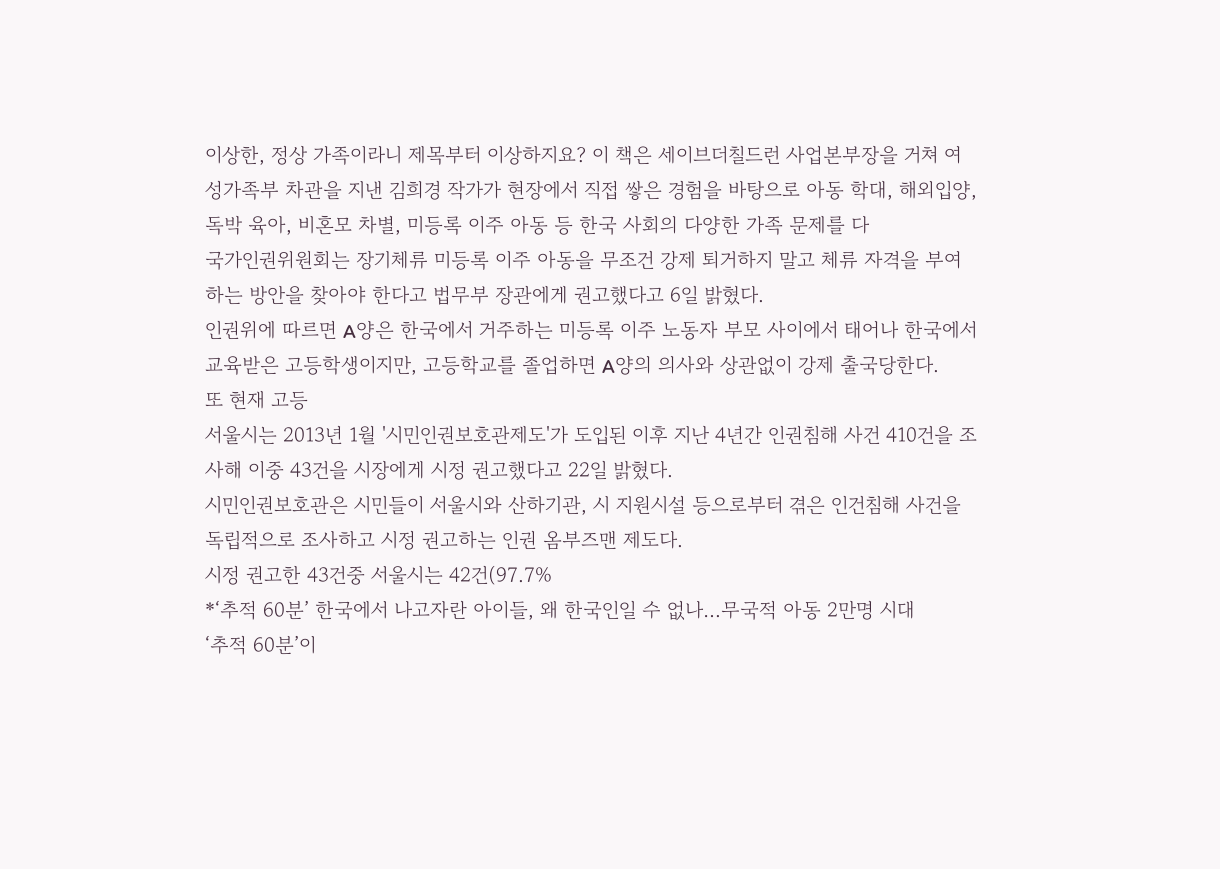이상한, 정상 가족이라니 제목부터 이상하지요? 이 책은 세이브더칠드런 사업본부장을 거쳐 여성가족부 차관을 지낸 김희경 작가가 현장에서 직접 쌓은 경험을 바탕으로 아동 학대, 해외입양, 독박 육아, 비혼모 차별, 미등록 이주 아동 등 한국 사회의 다양한 가족 문제를 다
국가인권위원회는 장기체류 미등록 이주 아동을 무조건 강제 퇴거하지 말고 체류 자격을 부여하는 방안을 찾아야 한다고 법무부 장관에게 권고했다고 6일 밝혔다.
인권위에 따르면 A양은 한국에서 거주하는 미등록 이주 노동자 부모 사이에서 태어나 한국에서 교육받은 고등학생이지만, 고등학교를 졸업하면 A양의 의사와 상관없이 강제 출국당한다.
또 현재 고등
서울시는 2013년 1월 '시민인권보호관제도'가 도입된 이후 지난 4년간 인권침해 사건 410건을 조사해 이중 43건을 시장에게 시정 권고했다고 22일 밝혔다.
시민인권보호관은 시민들이 서울시와 산하기관, 시 지원시설 등으로부터 겪은 인건침해 사건을 독립적으로 조사하고 시정 권고하는 인권 옴부즈맨 제도다.
시정 권고한 43건중 서울시는 42건(97.7%
*‘추적 60분’ 한국에서 나고자란 아이들, 왜 한국인일 수 없나…무국적 아동 2만명 시대
‘추적 60분’이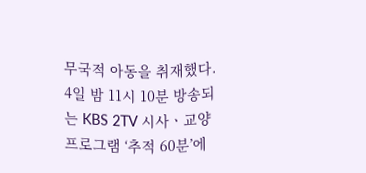무국적 아동을 취재했다.
4일 밤 11시 10분 방송되는 KBS 2TV 시사ㆍ교양 프로그램 ‘추적 60분’에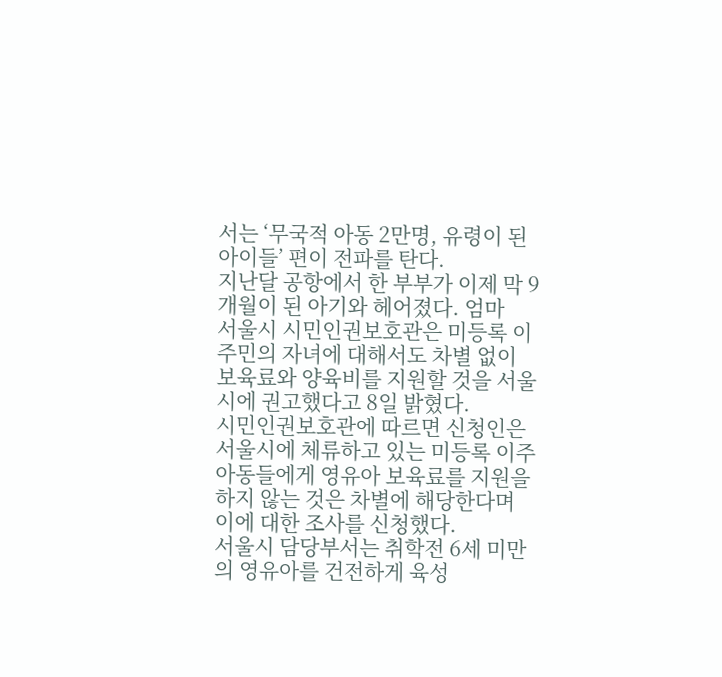서는 ‘무국적 아동 2만명, 유령이 된 아이들’ 편이 전파를 탄다.
지난달 공항에서 한 부부가 이제 막 9개월이 된 아기와 헤어졌다. 엄마
서울시 시민인권보호관은 미등록 이주민의 자녀에 대해서도 차별 없이 보육료와 양육비를 지원할 것을 서울시에 권고했다고 8일 밝혔다.
시민인권보호관에 따르면 신청인은 서울시에 체류하고 있는 미등록 이주아동들에게 영유아 보육료를 지원을 하지 않는 것은 차별에 해당한다며 이에 대한 조사를 신청했다.
서울시 담당부서는 취학전 6세 미만의 영유아를 건전하게 육성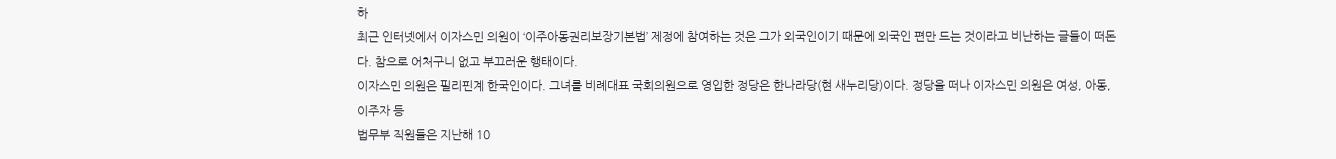하
최근 인터넷에서 이자스민 의원이 ‘이주아동권리보장기본법’ 제정에 참여하는 것은 그가 외국인이기 때문에 외국인 편만 드는 것이라고 비난하는 글들이 떠돈다. 참으로 어처구니 없고 부끄러운 행태이다.
이자스민 의원은 필리핀계 한국인이다. 그녀를 비례대표 국회의원으로 영입한 정당은 한나라당(현 새누리당)이다. 정당을 떠나 이자스민 의원은 여성, 아동, 이주자 등
법무부 직원들은 지난해 10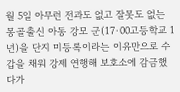월 5일 아무런 전과도 없고 잘못도 없는 몽골출신 아동 강모 군(17·00고등학교 1년)을 단지 미등록이라는 이유만으로 수갑을 채워 강제 연행해 보호소에 감금했다가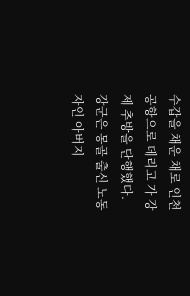수갑을 채운 채로 인천공항으로 데리고 가 강제 추방을 단행했다.
강군은 몽골 출신 노동자인 아버지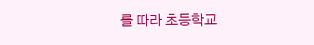를 따라 초등학교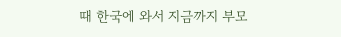때 한국에 와서 지금까지 부모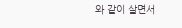와 같이 살면서